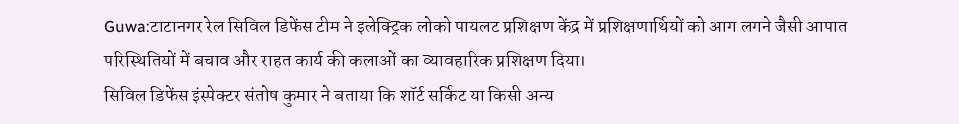Guwa:टाटानगर रेल सिविल डिफेंस टीम ने इलेक्ट्रिक लोको पायलट प्रशिक्षण केंद्र में प्रशिक्षणार्थियों को आग लगने जैसी आपात परिस्थितियों में बचाव और राहत कार्य की कलाओं का व्यावहारिक प्रशिक्षण दिया।
सिविल डिफेंस इंस्पेक्टर संतोष कुमार ने बताया कि शॉर्ट सर्किट या किसी अन्य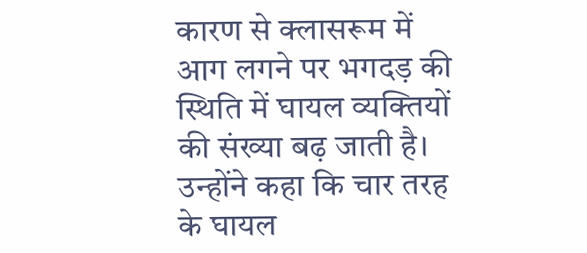कारण से क्लासरूम में आग लगने पर भगदड़ की स्थिति में घायल व्यक्तियों की संख्या बढ़ जाती है। उन्होंने कहा कि चार तरह के घायल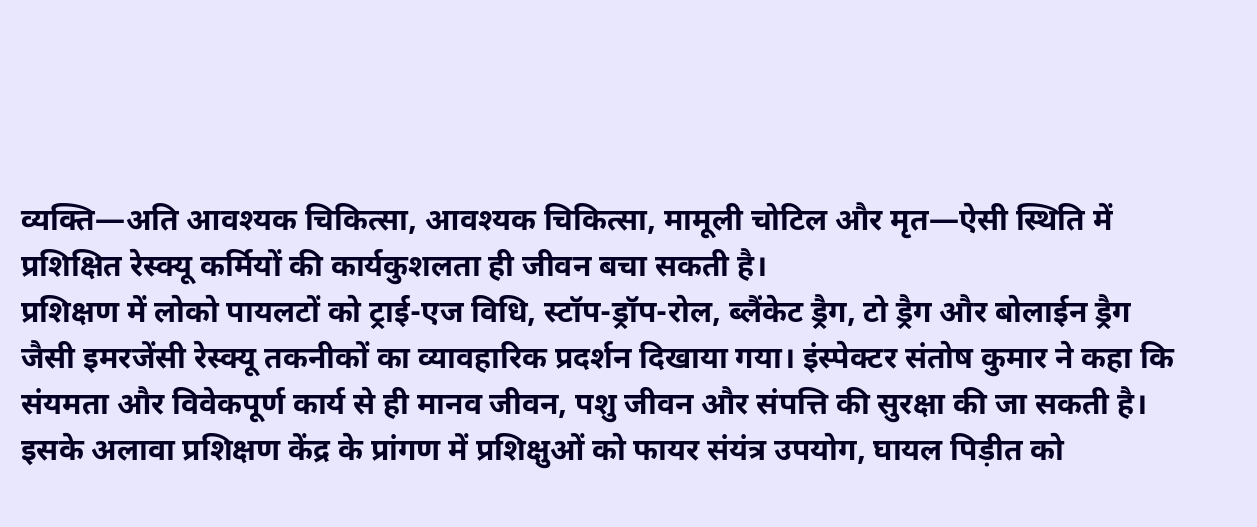व्यक्ति—अति आवश्यक चिकित्सा, आवश्यक चिकित्सा, मामूली चोटिल और मृत—ऐसी स्थिति में प्रशिक्षित रेस्क्यू कर्मियों की कार्यकुशलता ही जीवन बचा सकती है।
प्रशिक्षण में लोको पायलटों को ट्राई-एज विधि, स्टॉप-ड्रॉप-रोल, ब्लैंकेट ड्रैग, टो ड्रैग और बोलाईन ड्रैग जैसी इमरजेंसी रेस्क्यू तकनीकों का व्यावहारिक प्रदर्शन दिखाया गया। इंस्पेक्टर संतोष कुमार ने कहा कि संयमता और विवेकपूर्ण कार्य से ही मानव जीवन, पशु जीवन और संपत्ति की सुरक्षा की जा सकती है।
इसके अलावा प्रशिक्षण केंद्र के प्रांगण में प्रशिक्षुओं को फायर संयंत्र उपयोग, घायल पिड़ीत को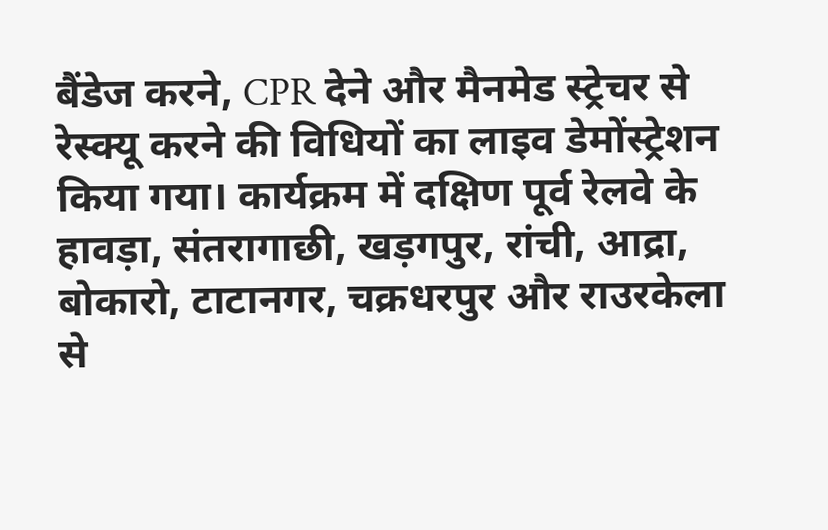बैंडेज करने, CPR देने और मैनमेड स्ट्रेचर से रेस्क्यू करने की विधियों का लाइव डेमोंस्ट्रेशन किया गया। कार्यक्रम में दक्षिण पूर्व रेलवे के हावड़ा, संतरागाछी, खड़गपुर, रांची, आद्रा, बोकारो, टाटानगर, चक्रधरपुर और राउरकेला से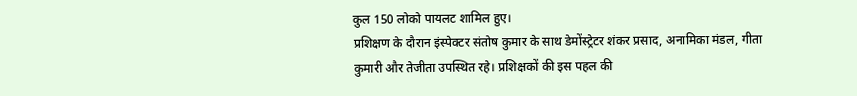कुल 150 लोको पायलट शामिल हुए।
प्रशिक्षण के दौरान इंस्पेक्टर संतोष कुमार के साथ डेमोंस्ट्रेटर शंकर प्रसाद, अनामिका मंडल, गीता कुमारी और तेजीता उपस्थित रहे। प्रशिक्षकों की इस पहल की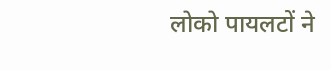लोको पायलटों ने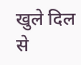खुले दिल से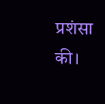प्रशंसा की।